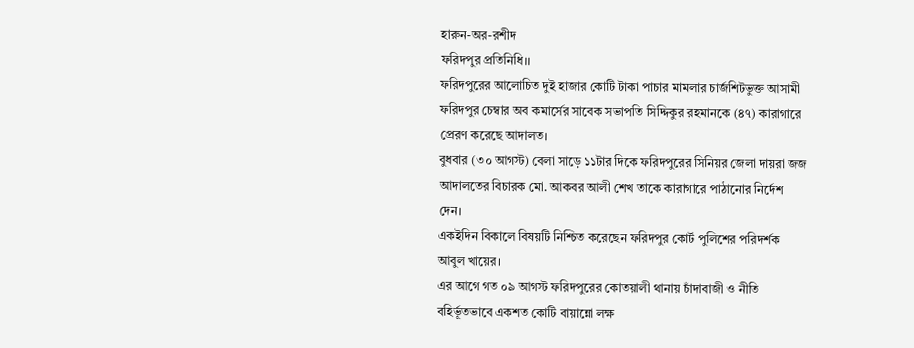হারুন-অর-রশীদ
ফরিদপুর প্রতিনিধি।।
ফরিদপুরের আলোচিত দুই হাজার কোটি টাকা পাচার মামলার চার্জশিটভুক্ত আসামী ফরিদপুর চেম্বার অব কমার্সের সাবেক সভাপতি সিদ্দিকুর রহমানকে (৪৭) কারাগারে প্রেরণ করেছে আদালত।
বুধবার (৩০ আগস্ট) বেলা সাড়ে ১১টার দিকে ফরিদপুরের সিনিয়র জেলা দায়রা জজ আদালতের বিচারক মো. আকবর আলী শেখ তাকে কারাগারে পাঠানোর নির্দেশ দেন।
একইদিন বিকালে বিষয়টি নিশ্চিত করেছেন ফরিদপুর কোর্ট পুলিশের পরিদর্শক আবুল খায়ের।
এর আগে গত ০৯ আগস্ট ফরিদপুরের কোতয়ালী থানায় চাঁদাবাজী ও নীতি বহির্ভূতভাবে একশত কোটি বায়ান্নো লক্ষ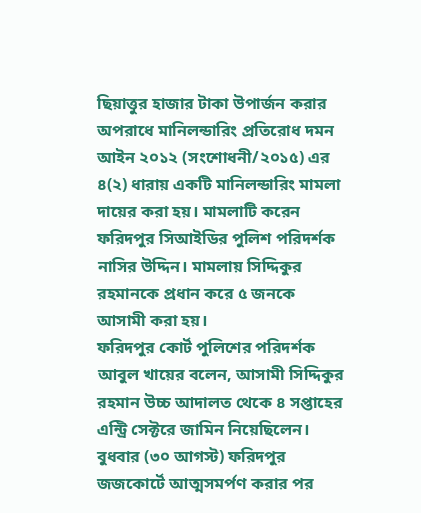ছিয়াত্তুর হাজার টাকা উপার্জন করার অপরাধে মানিলন্ডারিং প্রতিরোধ দমন আইন ২০১২ (সংশোধনী/২০১৫) এর ৪(২) ধারায় একটি মানিলন্ডারিং মামলা দায়ের করা হয়। মামলাটি করেন ফরিদপুর সিআইডির পুলিশ পরিদর্শক নাসির উদ্দিন। মামলায় সিদ্দিকুর রহমানকে প্রধান করে ৫ জনকে আসামী করা হয়।
ফরিদপুর কোর্ট পুলিশের পরিদর্শক আবুল খায়ের বলেন, আসামী সিদ্দিকুর রহমান উচ্চ আদালত থেকে ৪ সপ্তাহের এন্ট্রি সেক্টরে জামিন নিয়েছিলেন। বুধবার (৩০ আগস্ট) ফরিদপুর জজকোর্টে আত্মসমর্পণ করার পর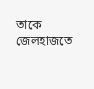তাকে জেলহাজতে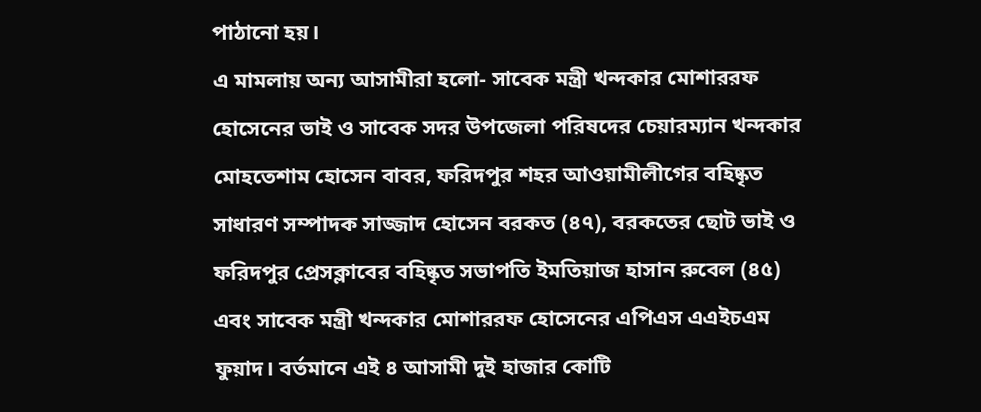পাঠানো হয়।
এ মামলায় অন্য আসামীরা হলো- সাবেক মন্ত্রী খন্দকার মোশাররফ হোসেনের ভাই ও সাবেক সদর উপজেলা পরিষদের চেয়ারম্যান খন্দকার মোহতেশাম হোসেন বাবর, ফরিদপুর শহর আওয়ামীলীগের বহিষ্কৃত সাধারণ সম্পাদক সাজ্জাদ হোসেন বরকত (৪৭), বরকতের ছোট ভাই ও ফরিদপুর প্রেসক্লাবের বহিষ্কৃত সভাপতি ইমতিয়াজ হাসান রুবেল (৪৫) এবং সাবেক মন্ত্রী খন্দকার মোশাররফ হোসেনের এপিএস এএইচএম ফুয়াদ। বর্তমানে এই ৪ আসামী দুই হাজার কোটি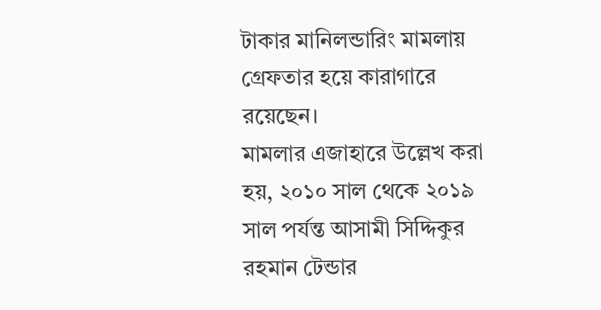টাকার মানিলন্ডারিং মামলায় গ্রেফতার হয়ে কারাগারে রয়েছেন।
মামলার এজাহারে উল্লেখ করা হয়, ২০১০ সাল থেকে ২০১৯ সাল পর্যন্ত আসামী সিদ্দিকুর রহমান টেন্ডার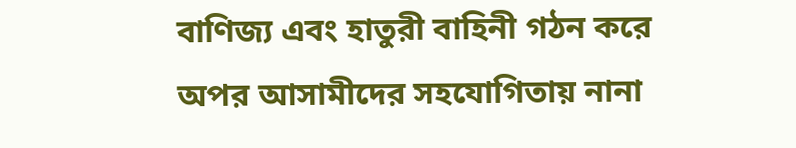বাণিজ্য এবং হাতুরী বাহিনী গঠন করে অপর আসামীদের সহযোগিতায় নানা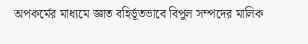অপকর্মের মাধ্যমে জ্ঞাত বহির্ভূতভাবে বিপুল সম্পদের মালিক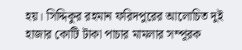হয়। সিদ্দিকুর রহমান ফরিদপুরের আলোচিত দুই হাজার কোটি টাকা পাচার মামলার সম্পূরক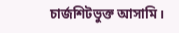চার্জশিটভুক্ত আসামি।